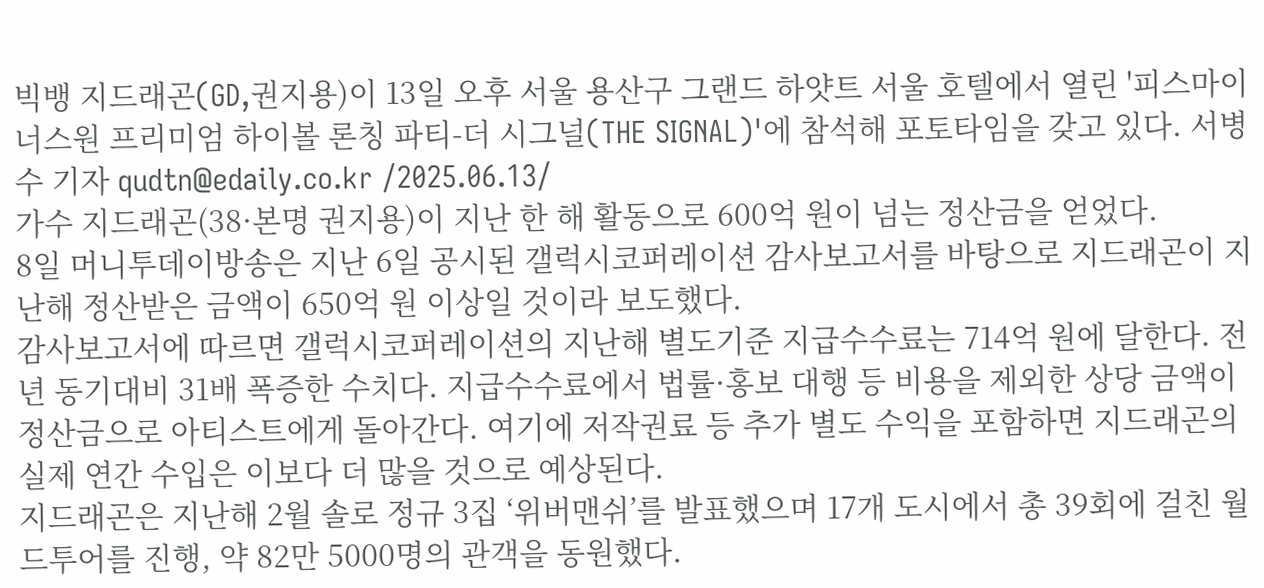빅뱅 지드래곤(GD,권지용)이 13일 오후 서울 용산구 그랜드 하얏트 서울 호텔에서 열린 '피스마이너스원 프리미엄 하이볼 론칭 파티-더 시그널(THE SIGNAL)'에 참석해 포토타임을 갖고 있다. 서병수 기자 qudtn@edaily.co.kr /2025.06.13/
가수 지드래곤(38·본명 권지용)이 지난 한 해 활동으로 600억 원이 넘는 정산금을 얻었다.
8일 머니투데이방송은 지난 6일 공시된 갤럭시코퍼레이션 감사보고서를 바탕으로 지드래곤이 지난해 정산받은 금액이 650억 원 이상일 것이라 보도했다.
감사보고서에 따르면 갤럭시코퍼레이션의 지난해 별도기준 지급수수료는 714억 원에 달한다. 전년 동기대비 31배 폭증한 수치다. 지급수수료에서 법률·홍보 대행 등 비용을 제외한 상당 금액이 정산금으로 아티스트에게 돌아간다. 여기에 저작권료 등 추가 별도 수익을 포함하면 지드래곤의 실제 연간 수입은 이보다 더 많을 것으로 예상된다.
지드래곤은 지난해 2월 솔로 정규 3집 ‘위버맨쉬’를 발표했으며 17개 도시에서 총 39회에 걸친 월드투어를 진행, 약 82만 5000명의 관객을 동원했다.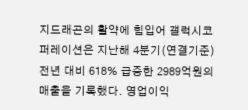지드래곤의 활약에 힘입어 갤럭시코퍼레이션은 지난해 4분기(연결기준) 전년 대비 618% 급증한 2989억원의 매출을 기록했다. 영업이익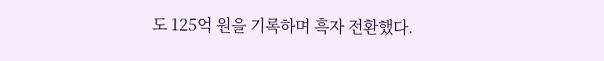도 125억 원을 기록하며 흑자 전환했다.